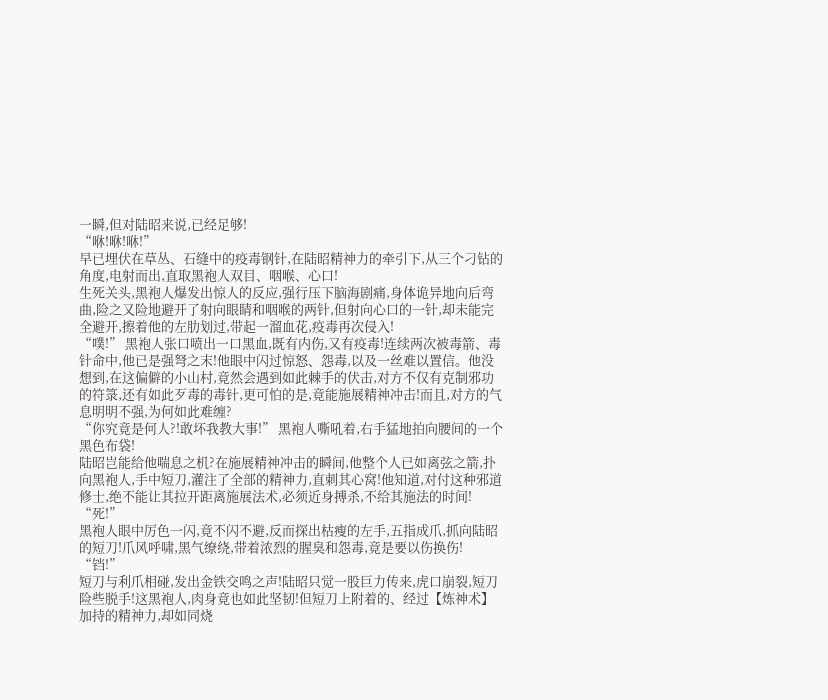一瞬,但对陆昭来说,已经足够!
“咻!咻!咻!”
早已埋伏在草丛、石缝中的疫毒钢针,在陆昭精神力的牵引下,从三个刁钻的角度,电射而出,直取黑袍人双目、咽喉、心口!
生死关头,黑袍人爆发出惊人的反应,强行压下脑海剧痛,身体诡异地向后弯曲,险之又险地避开了射向眼睛和咽喉的两针,但射向心口的一针,却未能完全避开,擦着他的左肋划过,带起一溜血花,疫毒再次侵入!
“噗!” 黑袍人张口喷出一口黑血,既有内伤,又有疫毒!连续两次被毒箭、毒针命中,他已是强弩之末!他眼中闪过惊怒、怨毒,以及一丝难以置信。他没想到,在这偏僻的小山村,竟然会遇到如此棘手的伏击,对方不仅有克制邪功的符箓,还有如此歹毒的毒针,更可怕的是,竟能施展精神冲击!而且,对方的气息明明不强,为何如此难缠?
“你究竟是何人?!敢坏我教大事!” 黑袍人嘶吼着,右手猛地拍向腰间的一个黑色布袋!
陆昭岂能给他喘息之机?在施展精神冲击的瞬间,他整个人已如离弦之箭,扑向黑袍人,手中短刀,灌注了全部的精神力,直刺其心窝!他知道,对付这种邪道修士,绝不能让其拉开距离施展法术,必须近身搏杀,不给其施法的时间!
“死!”
黑袍人眼中厉色一闪,竟不闪不避,反而探出枯瘦的左手,五指成爪,抓向陆昭的短刀!爪风呼啸,黑气缭绕,带着浓烈的腥臭和怨毒,竟是要以伤换伤!
“铛!”
短刀与利爪相碰,发出金铁交鸣之声!陆昭只觉一股巨力传来,虎口崩裂,短刀险些脱手!这黑袍人,肉身竟也如此坚韧!但短刀上附着的、经过【炼神术】加持的精神力,却如同烧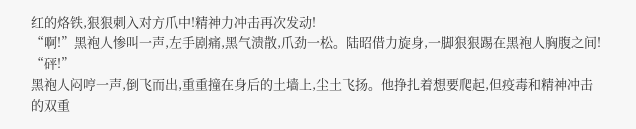红的烙铁,狠狠刺入对方爪中!精神力冲击再次发动!
“啊!”黑袍人惨叫一声,左手剧痛,黑气溃散,爪劲一松。陆昭借力旋身,一脚狠狠踢在黑袍人胸腹之间!
“砰!”
黑袍人闷哼一声,倒飞而出,重重撞在身后的土墙上,尘土飞扬。他挣扎着想要爬起,但疫毒和精神冲击的双重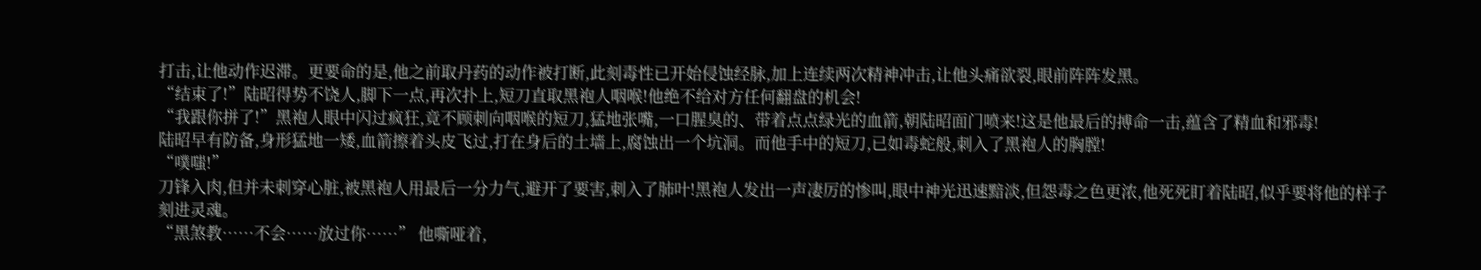打击,让他动作迟滞。更要命的是,他之前取丹药的动作被打断,此刻毒性已开始侵蚀经脉,加上连续两次精神冲击,让他头痛欲裂,眼前阵阵发黑。
“结束了!”陆昭得势不饶人,脚下一点,再次扑上,短刀直取黑袍人咽喉!他绝不给对方任何翻盘的机会!
“我跟你拼了!”黑袍人眼中闪过疯狂,竟不顾刺向咽喉的短刀,猛地张嘴,一口腥臭的、带着点点绿光的血箭,朝陆昭面门喷来!这是他最后的搏命一击,蕴含了精血和邪毒!
陆昭早有防备,身形猛地一矮,血箭擦着头皮飞过,打在身后的土墙上,腐蚀出一个坑洞。而他手中的短刀,已如毒蛇般,刺入了黑袍人的胸膛!
“噗嗤!”
刀锋入肉,但并未刺穿心脏,被黑袍人用最后一分力气,避开了要害,刺入了肺叶!黑袍人发出一声凄厉的惨叫,眼中神光迅速黯淡,但怨毒之色更浓,他死死盯着陆昭,似乎要将他的样子刻进灵魂。
“黑煞教……不会……放过你……” 他嘶哑着,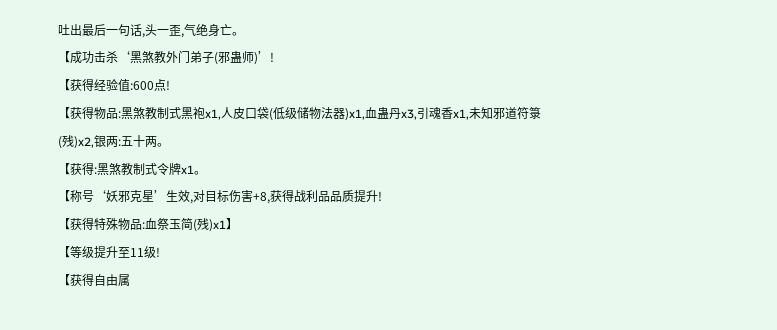吐出最后一句话,头一歪,气绝身亡。
【成功击杀‘黑煞教外门弟子(邪蛊师)’!
【获得经验值:600点!
【获得物品:黑煞教制式黑袍x1,人皮口袋(低级储物法器)x1,血蛊丹x3,引魂香x1,未知邪道符箓(残)x2,银两:五十两。
【获得:黑煞教制式令牌x1。
【称号‘妖邪克星’生效,对目标伤害+8,获得战利品品质提升!
【获得特殊物品:血祭玉简(残)x1】
【等级提升至11级!
【获得自由属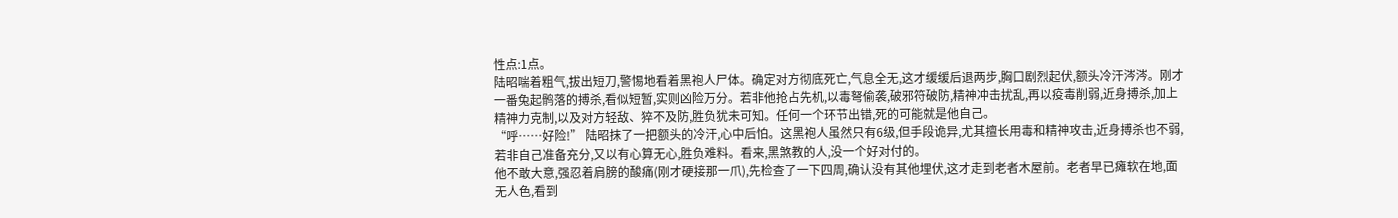性点:1点。
陆昭喘着粗气,拔出短刀,警惕地看着黑袍人尸体。确定对方彻底死亡,气息全无,这才缓缓后退两步,胸口剧烈起伏,额头冷汗涔涔。刚才一番兔起鹘落的搏杀,看似短暂,实则凶险万分。若非他抢占先机,以毒弩偷袭,破邪符破防,精神冲击扰乱,再以疫毒削弱,近身搏杀,加上精神力克制,以及对方轻敌、猝不及防,胜负犹未可知。任何一个环节出错,死的可能就是他自己。
“呼……好险!” 陆昭抹了一把额头的冷汗,心中后怕。这黑袍人虽然只有6级,但手段诡异,尤其擅长用毒和精神攻击,近身搏杀也不弱,若非自己准备充分,又以有心算无心,胜负难料。看来,黑煞教的人,没一个好对付的。
他不敢大意,强忍着肩膀的酸痛(刚才硬接那一爪),先检查了一下四周,确认没有其他埋伏,这才走到老者木屋前。老者早已瘫软在地,面无人色,看到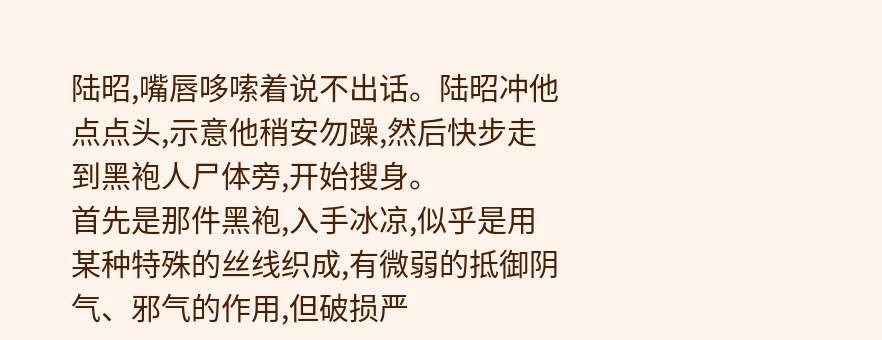陆昭,嘴唇哆嗦着说不出话。陆昭冲他点点头,示意他稍安勿躁,然后快步走到黑袍人尸体旁,开始搜身。
首先是那件黑袍,入手冰凉,似乎是用某种特殊的丝线织成,有微弱的抵御阴气、邪气的作用,但破损严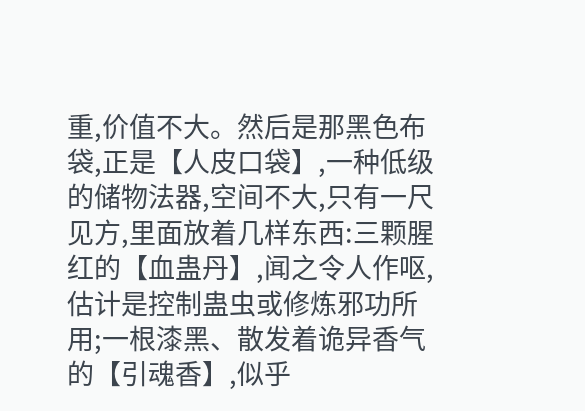重,价值不大。然后是那黑色布袋,正是【人皮口袋】,一种低级的储物法器,空间不大,只有一尺见方,里面放着几样东西:三颗腥红的【血蛊丹】,闻之令人作呕,估计是控制蛊虫或修炼邪功所用;一根漆黑、散发着诡异香气的【引魂香】,似乎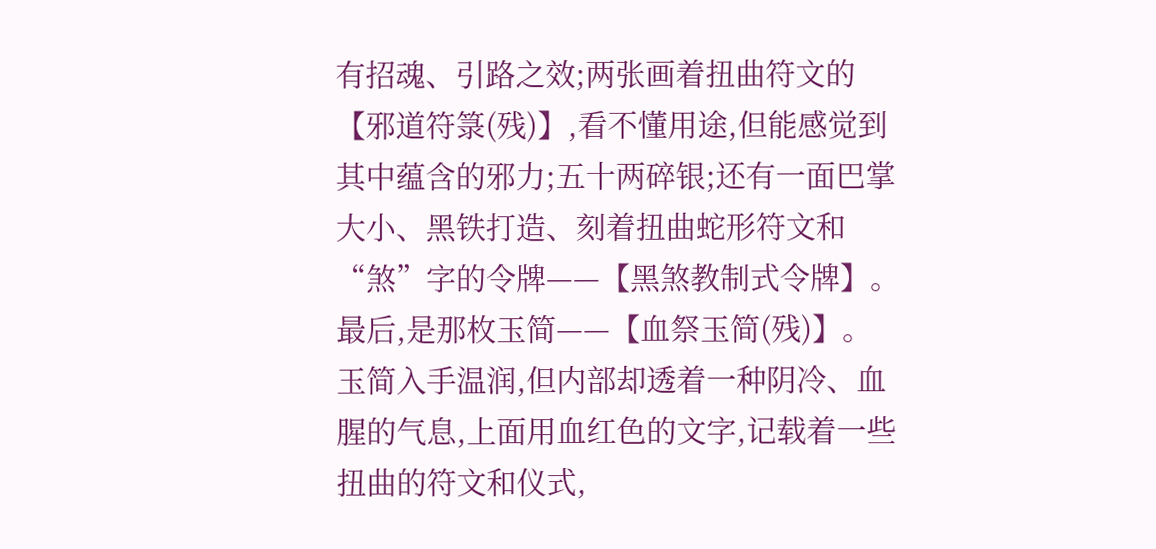有招魂、引路之效;两张画着扭曲符文的【邪道符箓(残)】,看不懂用途,但能感觉到其中蕴含的邪力;五十两碎银;还有一面巴掌大小、黑铁打造、刻着扭曲蛇形符文和“煞”字的令牌——【黑煞教制式令牌】。
最后,是那枚玉简——【血祭玉简(残)】。玉简入手温润,但内部却透着一种阴冷、血腥的气息,上面用血红色的文字,记载着一些扭曲的符文和仪式,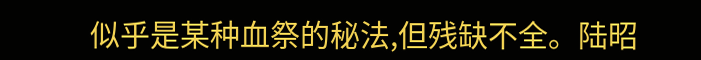似乎是某种血祭的秘法,但残缺不全。陆昭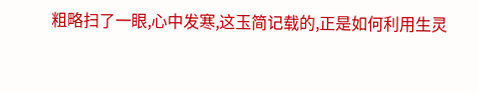粗略扫了一眼,心中发寒,这玉简记载的,正是如何利用生灵